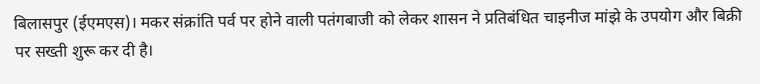बिलासपुर (ईएमएस)। मकर संक्रांति पर्व पर होने वाली पतंगबाजी को लेकर शासन ने प्रतिबंधित चाइनीज मांझे के उपयोग और बिक्री पर सख्ती शुरू कर दी है।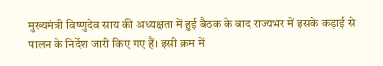मुख्यमंत्री विष्णुदेव साय की अध्यक्षता में हुई बैठक के बाद राज्यभर में इसके कड़ाई से पालन के निर्देश जारी किए गए हैं। इसी क्रम में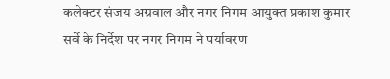कलेक्टर संजय अग्रवाल और नगर निगम आयुक्त प्रकाश कुमार सर्वे के निर्देश पर नगर निगम ने पर्यावरण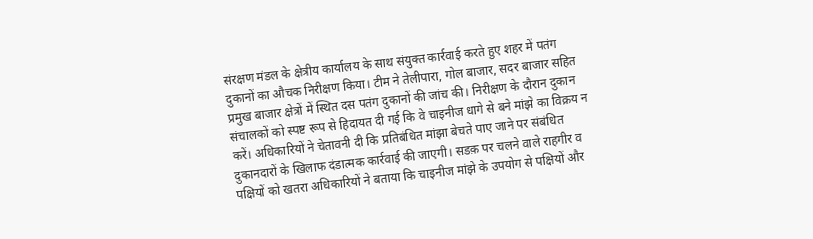संरक्षण मंडल के क्षेत्रीय कार्यालय के साथ संयुक्त कार्रवाई करते हुए शहर में पतंग दुकानों का औचक निरीक्षण किया। टीम ने तेलीपारा, गोल बाजार, सदर बाजार सहित प्रमुख बाजार क्षेत्रों में स्थित दस पतंग दुकानों की जांच की। निरीक्षण के दौरान दुकान संचालकों को स्पष्ट रूप से हिदायत दी गई कि वे चाइनीज धागे से बने मांझे का विक्रय न करें। अधिकारियों ने चेतावनी दी कि प्रतिबंधित मांझा बेचते पाए जाने पर संबंधित दुकानदारों के खिलाफ दंडात्मक कार्रवाई की जाएगी। सडक़ पर चलने वाले राहगीर व पक्षियों को खतरा अधिकारियों ने बताया कि चाइनीज मांझे के उपयोग से पक्षियों और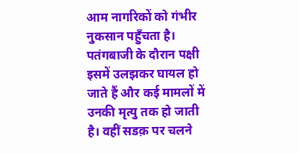आम नागरिकों को गंभीर नुकसान पहुँचता है। पतंगबाजी के दौरान पक्षी इसमें उलझकर घायल हो जाते हैं और कई मामलों में उनकी मृत्यु तक हो जाती है। वहीं सडक़ पर चलने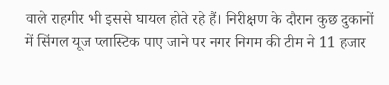वाले राहगीर भी इससे घायल होते रहे हैं। निरीक्षण के दौरान कुछ दुकानों में सिंगल यूज प्लास्टिक पाए जाने पर नगर निगम की टीम ने 11 हजार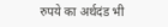रुपये का अर्थदंड भी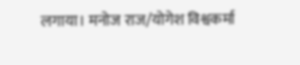लगाया। मनोज राज/योगेश विश्वकर्मा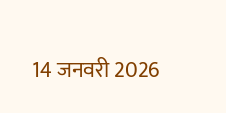14 जनवरी 2026